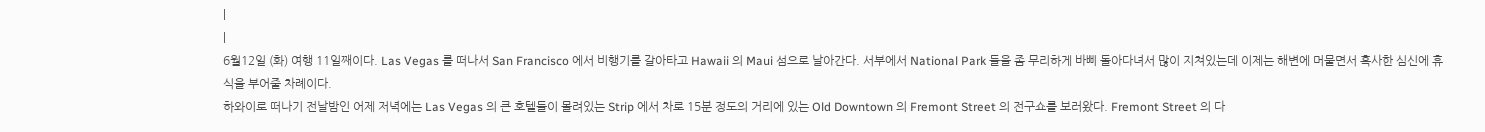|
|
6월12일 (화) 여행 11일째이다. Las Vegas 를 떠나서 San Francisco 에서 비행기를 갈아타고 Hawaii 의 Maui 섬으로 날아간다. 서부에서 National Park 들을 좀 무리하게 바삐 돌아다녀서 많이 지쳐있는데 이제는 해변에 머물면서 혹사한 심신에 휴식을 부어줄 차례이다.
하와이로 떠나기 전날밤인 어제 저녁에는 Las Vegas 의 큰 호텔들이 몰려있는 Strip 에서 차로 15분 정도의 거리에 있는 Old Downtown 의 Fremont Street 의 전구쇼를 보러왔다. Fremont Street 의 다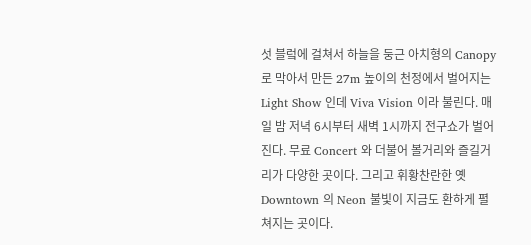섯 블렄에 걸쳐서 하늘을 둥근 아치형의 Canopy 로 막아서 만든 27m 높이의 천정에서 벌어지는 Light Show 인데 Viva Vision 이라 불린다. 매일 밤 저녁 6시부터 새벽 1시까지 전구쇼가 벌어진다. 무료 Concert 와 더불어 볼거리와 즐길거리가 다양한 곳이다. 그리고 휘황찬란한 옛 Downtown 의 Neon 불빛이 지금도 환하게 펼쳐지는 곳이다.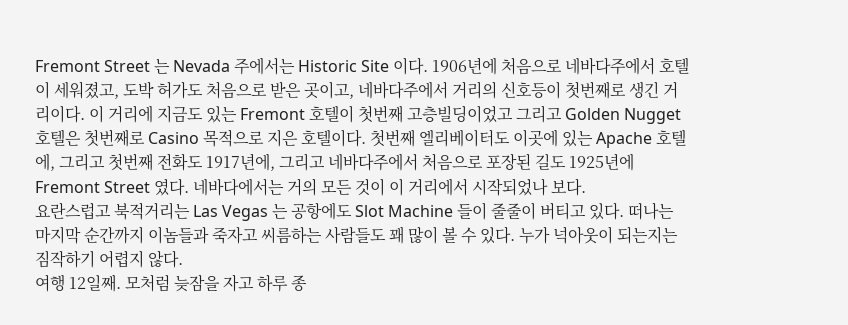Fremont Street 는 Nevada 주에서는 Historic Site 이다. 1906년에 처음으로 네바다주에서 호텔이 세워졌고, 도박 허가도 처음으로 받은 곳이고, 네바다주에서 거리의 신호등이 첫번째로 생긴 거리이다. 이 거리에 지금도 있는 Fremont 호텔이 첫번째 고층빌딩이었고 그리고 Golden Nugget 호텔은 첫번째로 Casino 목적으로 지은 호텔이다. 첫번째 엘리베이터도 이곳에 있는 Apache 호텔에, 그리고 첫번째 전화도 1917년에, 그리고 네바다주에서 처음으로 포장된 길도 1925년에 Fremont Street 였다. 네바다에서는 거의 모든 것이 이 거리에서 시작되었나 보다.
요란스럽고 북적거리는 Las Vegas 는 공항에도 Slot Machine 들이 줄줄이 버티고 있다. 떠나는 마지막 순간까지 이놈들과 죽자고 씨름하는 사람들도 꽤 많이 볼 수 있다. 누가 넉아웃이 되는지는 짐작하기 어렵지 않다.
여행 12일째. 모처럼 늦잠을 자고 하루 종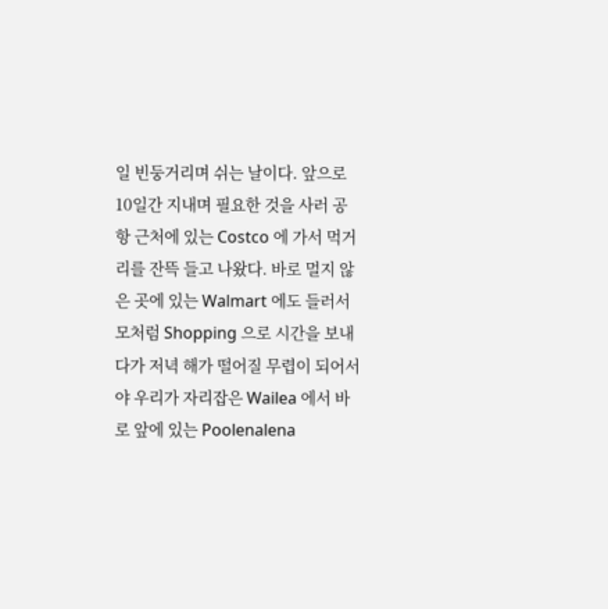일 빈둥거리며 쉬는 날이다. 앞으로 10일간 지내며 필요한 것을 사러 공항 근처에 있는 Costco 에 가서 먹거리를 잔뜩 들고 나왔다. 바로 멀지 않은 곳에 있는 Walmart 에도 들러서 모처럼 Shopping 으로 시간을 보내다가 저녁 해가 떨어질 무렵이 되어서야 우리가 자리잡은 Wailea 에서 바로 앞에 있는 Poolenalena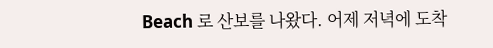Beach 로 산보를 나왔다. 어제 저녁에 도착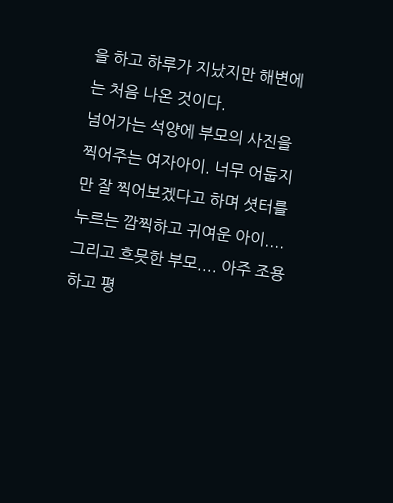을 하고 하루가 지났지만 해변에는 처음 나온 것이다.
넘어가는 석양에 부모의 사진을 찍어주는 여자아이. 너무 어둡지만 잘 찍어보겠다고 하며 셧터를 누르는 깜찍하고 귀여운 아이.... 그리고 흐믓한 부모.... 아주 조용하고 평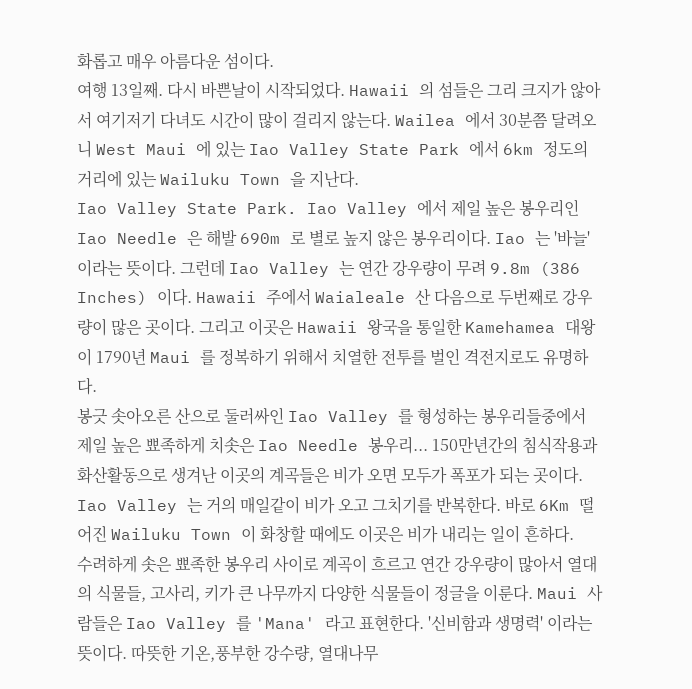화롭고 매우 아름다운 섬이다.
여행 13일째. 다시 바쁜날이 시작되었다. Hawaii 의 섬들은 그리 크지가 않아서 여기저기 다녀도 시간이 많이 걸리지 않는다. Wailea 에서 30분쯤 달려오니 West Maui 에 있는 Iao Valley State Park 에서 6km 정도의 거리에 있는 Wailuku Town 을 지난다.
Iao Valley State Park. Iao Valley 에서 제일 높은 봉우리인 Iao Needle 은 해발 690m 로 별로 높지 않은 봉우리이다. Iao 는 '바늘' 이라는 뜻이다. 그런데 Iao Valley 는 연간 강우량이 무려 9.8m (386 Inches) 이다. Hawaii 주에서 Waialeale 산 다음으로 두번째로 강우량이 많은 곳이다. 그리고 이곳은 Hawaii 왕국을 통일한 Kamehamea 대왕이 1790년 Maui 를 정복하기 위해서 치열한 전투를 벌인 격전지로도 유명하다.
봉긋 솟아오른 산으로 둘러싸인 Iao Valley 를 형성하는 봉우리들중에서 제일 높은 뾰족하게 치솟은 Iao Needle 봉우리... 150만년간의 침식작용과 화산활동으로 생겨난 이곳의 계곡들은 비가 오면 모두가 폭포가 되는 곳이다. Iao Valley 는 거의 매일같이 비가 오고 그치기를 반복한다. 바로 6Km 떨어진 Wailuku Town 이 화창할 때에도 이곳은 비가 내리는 일이 흔하다.
수려하게 솟은 뾰족한 봉우리 사이로 계곡이 흐르고 연간 강우량이 많아서 열대의 식물들, 고사리, 키가 큰 나무까지 다양한 식물들이 정글을 이룬다. Maui 사람들은 Iao Valley 를 'Mana' 라고 표현한다. '신비함과 생명력' 이라는 뜻이다. 따뜻한 기온,풍부한 강수량, 열대나무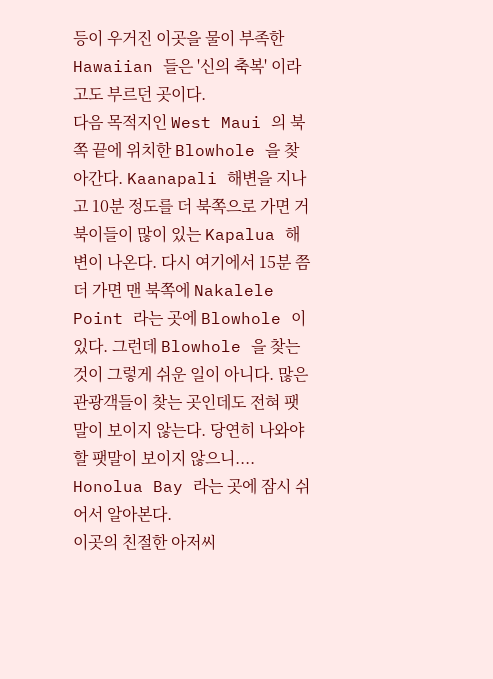등이 우거진 이곳을 물이 부족한 Hawaiian 들은 '신의 축복' 이라고도 부르던 곳이다.
다음 목적지인 West Maui 의 북쪽 끝에 위치한 Blowhole 을 찾아간다. Kaanapali 해변을 지나고 10분 정도를 더 북쪽으로 가면 거북이들이 많이 있는 Kapalua 해변이 나온다. 다시 여기에서 15분 쯤 더 가면 맨 북쪽에 Nakalele Point 라는 곳에 Blowhole 이 있다. 그런데 Blowhole 을 찾는 것이 그렇게 쉬운 일이 아니다. 많은 관광객들이 찾는 곳인데도 전혀 팻말이 보이지 않는다. 당연히 나와야 할 팻말이 보이지 않으니.... Honolua Bay 라는 곳에 잠시 쉬어서 알아본다.
이곳의 친절한 아저씨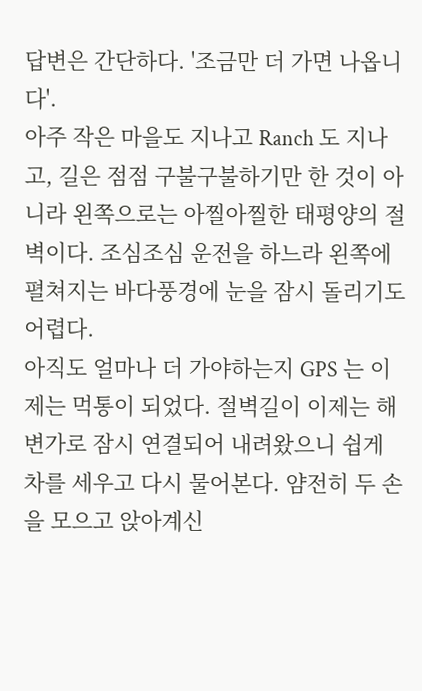답변은 간단하다. '조금만 더 가면 나옵니다'.
아주 작은 마을도 지나고 Ranch 도 지나고, 길은 점점 구불구불하기만 한 것이 아니라 왼쪽으로는 아찔아찔한 태평양의 절벽이다. 조심조심 운전을 하느라 왼쪽에 펼쳐지는 바다풍경에 눈을 잠시 돌리기도 어렵다.
아직도 얼마나 더 가야하는지 GPS 는 이제는 먹통이 되었다. 절벽길이 이제는 해변가로 잠시 연결되어 내려왔으니 쉽게 차를 세우고 다시 물어본다. 얌전히 두 손을 모으고 앉아계신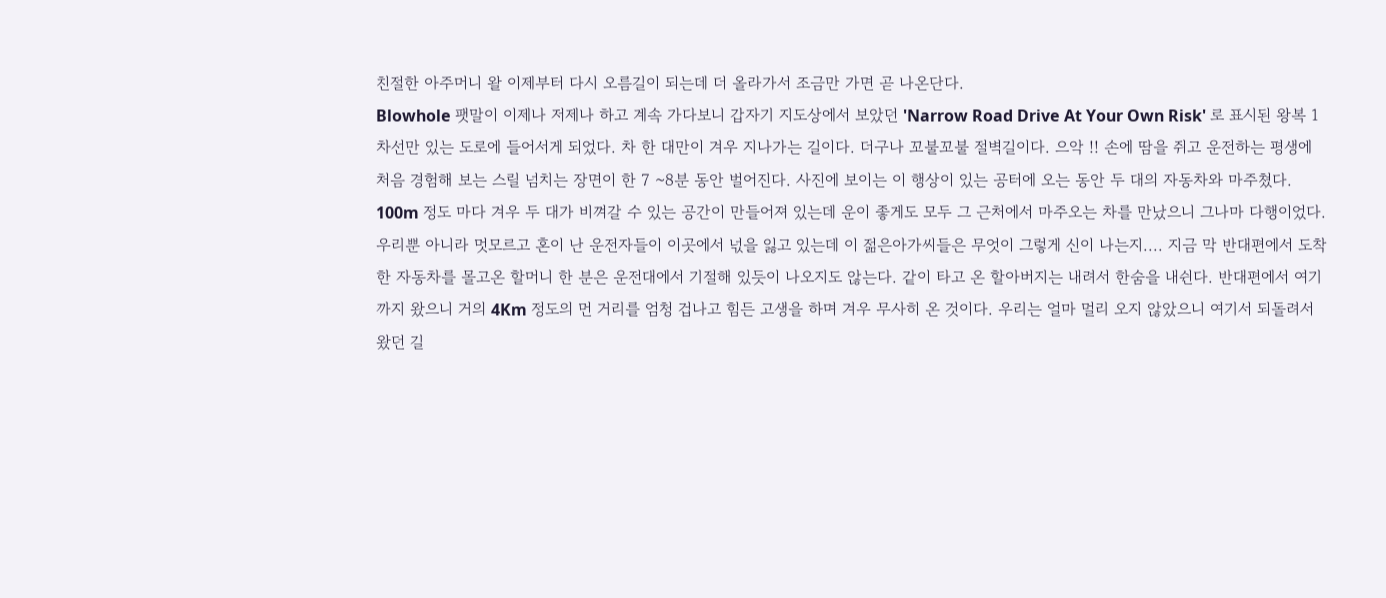친절한 아주머니 왈 이제부터 다시 오름길이 되는데 더 올라가서 조금만 가면 곧 나온단다.
Blowhole 팻말이 이제나 저제나 하고 계속 가다보니 갑자기 지도상에서 보았던 'Narrow Road Drive At Your Own Risk' 로 표시된 왕복 1차선만 있는 도로에 들어서게 되었다. 차 한 대만이 겨우 지나가는 길이다. 더구나 꼬불꼬불 절벽길이다. 으악 !! 손에 땀을 쥐고 운전하는 평생에 처음 경험해 보는 스릴 넘치는 장면이 한 7 ~8분 동안 벌어진다. 사진에 보이는 이 행상이 있는 공터에 오는 동안 두 대의 자동차와 마주쳤다. 100m 정도 마다 겨우 두 대가 비껴갈 수 있는 공간이 만들어져 있는데 운이 좋게도 모두 그 근처에서 마주오는 차를 만났으니 그나마 다행이었다. 우리뿐 아니라 멋모르고 혼이 난 운전자들이 이곳에서 넋을 잃고 있는데 이 젊은아가씨들은 무엇이 그렇게 신이 나는지.... 지금 막 반대편에서 도착한 자동차를 몰고온 할머니 한 분은 운전대에서 기절해 있듯이 나오지도 않는다. 같이 타고 온 할아버지는 내려서 한숨을 내쉰다. 반대편에서 여기까지 왔으니 거의 4Km 정도의 먼 거리를 엄청 겁나고 힘든 고생을 하며 겨우 무사히 온 것이다. 우리는 얼마 멀리 오지 않았으니 여기서 되돌려서 왔던 길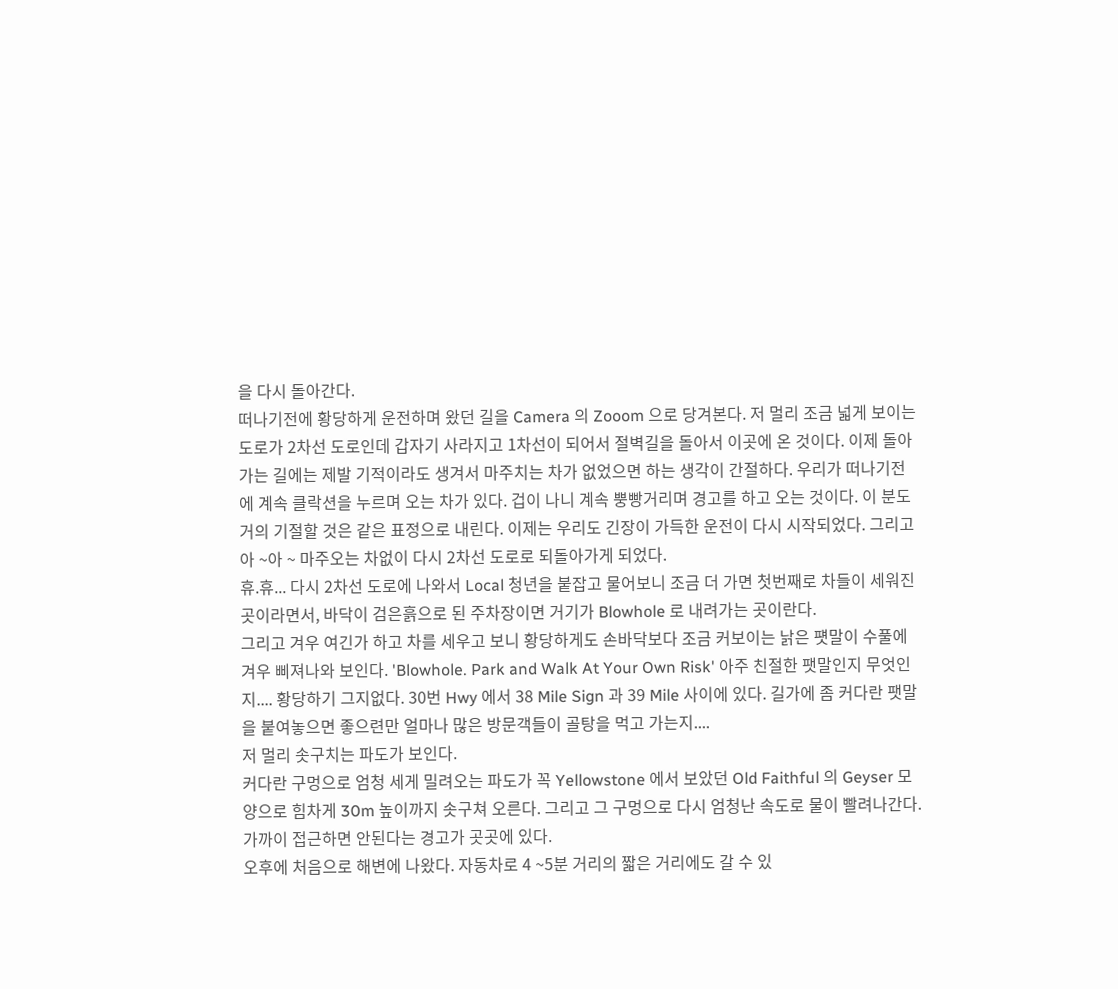을 다시 돌아간다.
떠나기전에 황당하게 운전하며 왔던 길을 Camera 의 Zooom 으로 당겨본다. 저 멀리 조금 넓게 보이는 도로가 2차선 도로인데 갑자기 사라지고 1차선이 되어서 절벽길을 돌아서 이곳에 온 것이다. 이제 돌아가는 길에는 제발 기적이라도 생겨서 마주치는 차가 없었으면 하는 생각이 간절하다. 우리가 떠나기전에 계속 클락션을 누르며 오는 차가 있다. 겁이 나니 계속 뿡빵거리며 경고를 하고 오는 것이다. 이 분도 거의 기절할 것은 같은 표정으로 내린다. 이제는 우리도 긴장이 가득한 운전이 다시 시작되었다. 그리고 아 ~아 ~ 마주오는 차없이 다시 2차선 도로로 되돌아가게 되었다.
휴.휴... 다시 2차선 도로에 나와서 Local 청년을 붙잡고 물어보니 조금 더 가면 첫번째로 차들이 세워진 곳이라면서, 바닥이 검은흙으로 된 주차장이면 거기가 Blowhole 로 내려가는 곳이란다.
그리고 겨우 여긴가 하고 차를 세우고 보니 황당하게도 손바닥보다 조금 커보이는 낡은 퍳말이 수풀에 겨우 삐져나와 보인다. 'Blowhole. Park and Walk At Your Own Risk' 아주 친절한 팻말인지 무엇인지.... 황당하기 그지없다. 30번 Hwy 에서 38 Mile Sign 과 39 Mile 사이에 있다. 길가에 좀 커다란 팻말을 붙여놓으면 좋으련만 얼마나 많은 방문객들이 골탕을 먹고 가는지....
저 멀리 솟구치는 파도가 보인다.
커다란 구멍으로 엄청 세게 밀려오는 파도가 꼭 Yellowstone 에서 보았던 Old Faithful 의 Geyser 모양으로 힘차게 30m 높이까지 솟구쳐 오른다. 그리고 그 구멍으로 다시 엄청난 속도로 물이 빨려나간다. 가까이 접근하면 안된다는 경고가 곳곳에 있다.
오후에 처음으로 해변에 나왔다. 자동차로 4 ~5분 거리의 짧은 거리에도 갈 수 있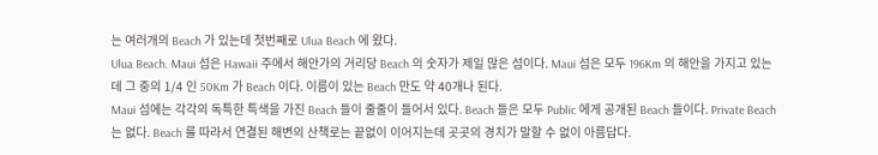는 여러개의 Beach 가 있는데 첫번째로 Ulua Beach 에 왔다.
Ulua Beach. Maui 섬은 Hawaii 주에서 해안가의 거리당 Beach 의 숫자가 제일 많은 섬이다. Maui 섬은 모두 196Km 의 해안을 가지고 있는데 그 중의 1/4 인 50Km 가 Beach 이다. 이름이 있는 Beach 만도 약 40개나 된다.
Maui 섬에는 각각의 독특한 특색을 가진 Beach 들이 줄줄이 들어서 있다. Beach 들은 모두 Public 에게 공개된 Beach 들이다. Private Beach 는 없다. Beach 를 따라서 연결된 해변의 산책로는 끝없이 이어지는데 곳곳의 경치가 말할 수 없이 아름답다.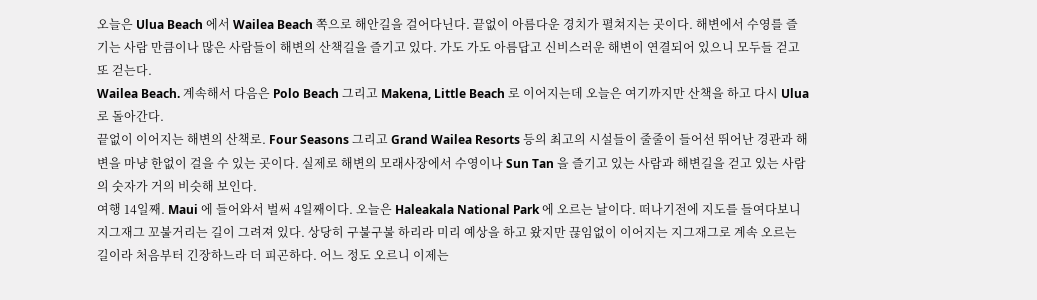오늘은 Ulua Beach 에서 Wailea Beach 쪽으로 해안길을 걸어다닌다. 끝없이 아름다운 경치가 펼쳐지는 곳이다. 해변에서 수영를 즐기는 사람 만큼이나 많은 사람들이 해변의 산책길을 즐기고 있다. 가도 가도 아름답고 신비스러운 해변이 연결되어 있으니 모두들 걷고 또 걷는다.
Wailea Beach. 계속해서 다음은 Polo Beach 그리고 Makena, Little Beach 로 이어지는데 오늘은 여기까지만 산책을 하고 다시 Ulua 로 돌아간다.
끝없이 이어지는 해변의 산책로. Four Seasons 그리고 Grand Wailea Resorts 등의 최고의 시설들이 줄줄이 들어선 뛰어난 경관과 해변을 마냥 한없이 걸을 수 있는 곳이다. 실제로 해변의 모래사장에서 수영이나 Sun Tan 을 즐기고 있는 사람과 해변길을 걷고 있는 사람의 숫자가 거의 비슷해 보인다.
여행 14일째. Maui 에 들어와서 벌써 4일째이다. 오늘은 Haleakala National Park 에 오르는 날이다. 떠나기전에 지도를 들여다보니 지그재그 꼬불거리는 길이 그려져 있다. 상당히 구불구불 하리라 미리 예상을 하고 왔지만 끊임없이 이어지는 지그재그로 계속 오르는 길이라 처음부터 긴장하느라 더 피곤하다. 어느 정도 오르니 이제는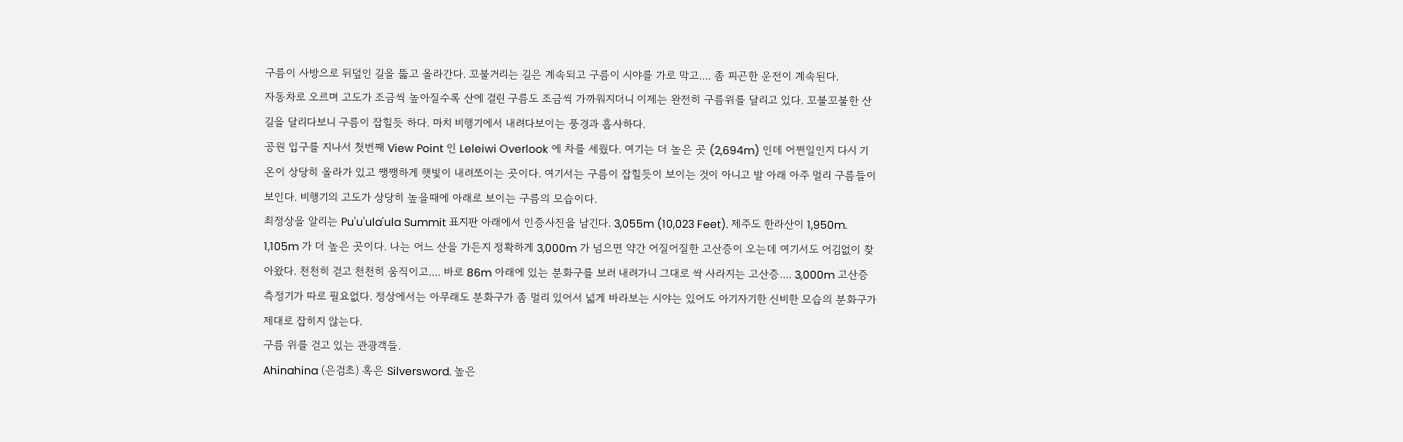구름이 사방으로 뒤덮인 길을 뚫고 올라간다. 꼬불거리는 길은 계속되고 구름이 시야를 가로 막고.... 좀 피곤한 운전이 계속된다.
자동차로 오르며 고도가 조금씩 높아질수록 산에 걸린 구름도 조금씩 가까워지더니 이제는 완전히 구름위를 달리고 있다. 꼬불꼬불한 산길을 달리다보니 구름이 잡힐듯 하다. 마치 비행기에서 내려다보이는 풍경과 흡사하다.
공원 입구를 지나서 첫번째 View Point 인 Leleiwi Overlook 에 차를 세웠다. 여기는 더 높은 곳 (2,694m) 인데 어쩐일인지 다시 기온이 상당히 올라가 있고 쨍쨍하게 햇빛이 내려쪼이는 곳이다. 여기서는 구름이 잡힐듯이 보이는 것이 아니고 발 아래 아주 멀리 구름들이 보인다. 비행기의 고도가 상당히 높을때에 아래로 보이는 구름의 모습이다.
최정상을 알리는 Pu'u'ula'ula Summit 표지판 아래에서 인증사진을 남긴다. 3,055m (10,023 Feet). 제주도 한라산이 1,950m. 1,105m 가 더 높은 곳이다. 나는 어느 산을 가든지 정확하게 3,000m 가 넘으면 약간 어질어질한 고산증이 오는데 여기서도 어김없이 찾아왔다. 천천히 걷고 천천히 움직이고.... 바로 86m 아래에 있는 분화구를 보러 내려가니 그대로 싹 사라지는 고산증.... 3,000m 고산증 측정기가 따로 필요없다. 정상에서는 아무래도 분화구가 좀 멀리 있어서 넓게 바라보는 시야는 있어도 아기자기한 신비한 모습의 분화구가 제대로 잡히지 않는다.
구름 위를 걷고 있는 관광객들.
Ahinahina (은검초) 혹은 Silversword. 높은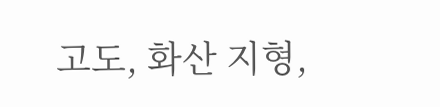고도, 화산 지형,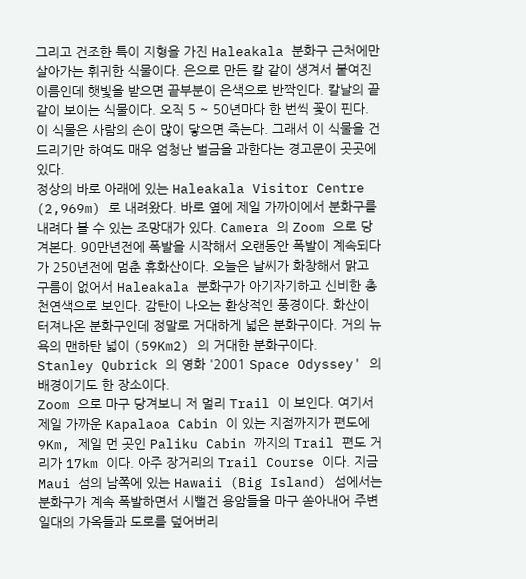그리고 건조한 특이 지형을 가진 Haleakala 분화구 근처에만 살아가는 휘귀한 식물이다. 은으로 만든 칼 같이 생겨서 붙여진 이름인데 햇빛을 받으면 끝부분이 은색으로 반짝인다. 칼날의 끝 같이 보이는 식물이다. 오직 5 ~ 50년마다 한 번씩 꽃이 핀다. 이 식물은 사람의 손이 많이 닿으면 죽는다. 그래서 이 식물을 건드리기만 하여도 매우 엄청난 벌금을 과한다는 경고문이 곳곳에 있다.
정상의 바로 아래에 있는 Haleakala Visitor Centre (2,969m) 로 내려왔다. 바로 옆에 제일 가까이에서 분화구를 내려다 볼 수 있는 조망대가 있다. Camera 의 Zoom 으로 당겨본다. 90만년전에 폭발을 시작해서 오랜동안 폭발이 계속되다가 250년전에 멈춘 휴화산이다. 오늘은 날씨가 화창해서 맑고 구름이 없어서 Haleakala 분화구가 아기자기하고 신비한 총천연색으로 보인다. 감탄이 나오는 환상적인 풍경이다. 화산이 터져나온 분화구인데 정말로 거대하게 넓은 분화구이다. 거의 뉴욕의 맨하탄 넓이 (59Km2) 의 거대한 분화구이다.
Stanley Qubrick 의 영화 '2001 Space Odyssey' 의 배경이기도 한 장소이다.
Zoom 으로 마구 당겨보니 저 멀리 Trail 이 보인다. 여기서 제일 가까운 Kapalaoa Cabin 이 있는 지점까지가 편도에 9Km, 제일 먼 곳인 Paliku Cabin 까지의 Trail 편도 거리가 17km 이다. 아주 장거리의 Trail Course 이다. 지금 Maui 섬의 남쪽에 있는 Hawaii (Big Island) 섬에서는 분화구가 계속 폭발하면서 시뻘건 용암들을 마구 쏟아내어 주변일대의 가옥들과 도로를 덮어버리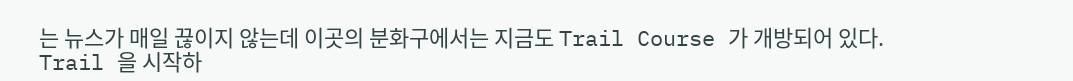는 뉴스가 매일 끊이지 않는데 이곳의 분화구에서는 지금도 Trail Course 가 개방되어 있다.
Trail 을 시작하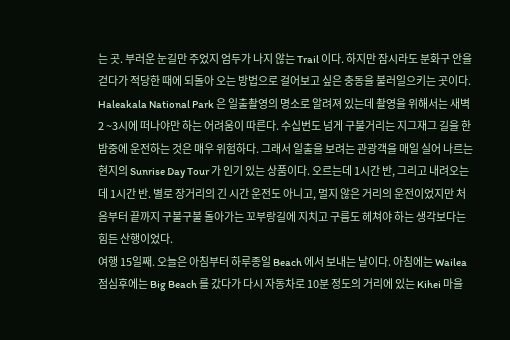는 곳. 부러운 눈길만 주었지 엄두가 나지 않는 Trail 이다. 하지만 잠시라도 분화구 안을 걷다가 적당한 때에 되돌아 오는 방법으로 걸어보고 싶은 충동을 불러일으키는 곳이다. Haleakala National Park 은 일출촬영의 명소로 알려져 있는데 촬영을 위해서는 새벽 2 ~3시에 떠나야만 하는 어려움이 따른다. 수십번도 넘게 구불거리는 지그재그 길을 한밤중에 운전하는 것은 매우 위험하다. 그래서 일출을 보려는 관광객을 매일 실어 나르는 현지의 Sunrise Day Tour 가 인기 있는 상품이다. 오르는데 1시간 반, 그리고 내려오는데 1시간 반. 별로 장거리의 긴 시간 운전도 아니고, 멀지 않은 거리의 운전이었지만 처음부터 끝까지 구불구불 돌아가는 꼬부랑길에 지치고 구름도 헤쳐야 하는 생각보다는 힘든 산행이었다.
여행 15일째. 오늘은 아침부터 하루종일 Beach 에서 보내는 날이다. 아침에는 Wailea 점심후에는 Big Beach 를 갔다가 다시 자동차로 10분 정도의 거리에 있는 Kihei 마을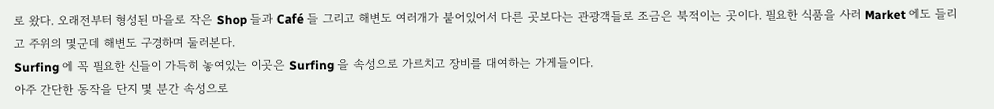로 왔다. 오래전부터 형성된 마을로 작은 Shop 들과 Café 들 그리고 해변도 여러개가 붙어있어서 다른 곳보다는 관광객들로 조금은 북적이는 곳이다. 필요한 식품을 사러 Market 에도 들리고 주위의 몇군데 해변도 구경하며 둘러본다.
Surfing 에 꼭 필요한 신들이 가득히 놓여있는 이곳은 Surfing 을 속성으로 가르치고 장비를 대여하는 가게들이다.
아주 간단한 동작을 단지 몇 분간 속성으로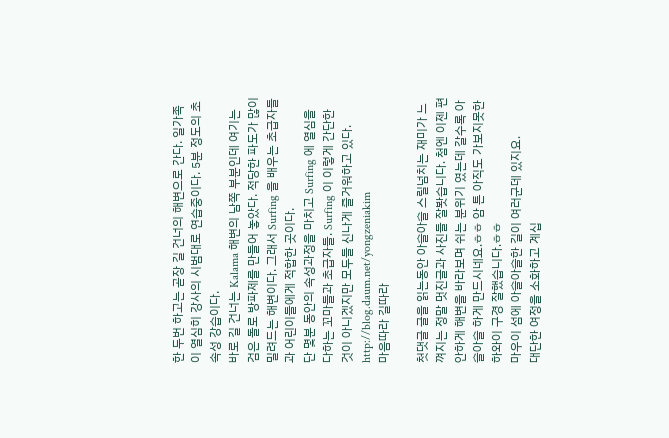한 두번 하고는 곧장 길 건너의 해변으로 간다. 일가족이 열심히 강사의 시범대로 연습중이다. 5분 정도의 초속성 강습이다.
바로 길 건너는 Kalama 해변의 남쪽 부분인데 여기는 검은 돌로 방파제를 만들어 놓았다. 적당한 파도가 많이 밀려드는 해변이다. 그래서 Surfing 을 배우는 초급자들과 어린이들에게 적합한 곳이다.
단 몇분 동안의 속성과정을 마치고 Surfing 에 열심을 다하는 꼬마들과 초급자들. Surfing 이 이렇게 간단한 것이 아니겠지만 모두들 신나게 즐거워하고 있다.
http://blog.daum.net/yongzeniakim
마음따라 길따라

첫댓글 글을 읽는동안 아슬아슬 스릴넘치는 재미가 느껴지는 정말 멋진글과 사진들 잘봣습니다. 첨엔 이젠 편안하게 해변을 바라보며 쉬는 분위기 였는데 갈수록 아슬아슬 하게 만드시네요.ㅎㅎ 암 튼 아직도 가보지못한 하와이 구경 잘했습니다.ㅎㅎ
마우이 섬에 아슬아슬한 길이 여러군데 있지요.
대단한 여정을 소화하고 계십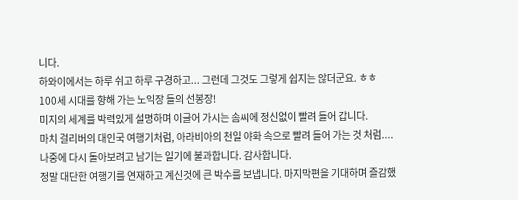니다.
하와이에서는 하루 쉬고 하루 구경하고... 그런데 그것도 그렇게 쉽지는 않더군요. ㅎㅎ
100세 시대를 향해 가는 노익장 들의 선봉장!
미지의 세계를 박력있게 설명하며 이글어 가시는 솜씨에 정신없이 빨려 들어 갑니다.
마치 걸리버의 대인국 여행기처럼, 아라비아의 천일 야화 속으로 빨려 들어 가는 것 처럼....
나중에 다시 돌아보려고 남기는 일기에 불과합니다. 감사합니다.
정말 대단한 여행기를 연재하고 계신것에 큰 박수를 보냅니다. 마지막편을 기대하며 즐감했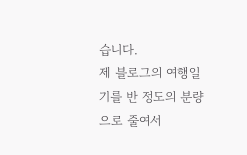습니다.
제 블로그의 여행일기를 반 정도의 분량으로 줄여서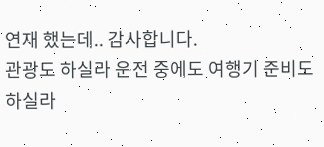연재 했는데.. 감사합니다.
관광도 하실라 운전 중에도 여행기 준비도 하실라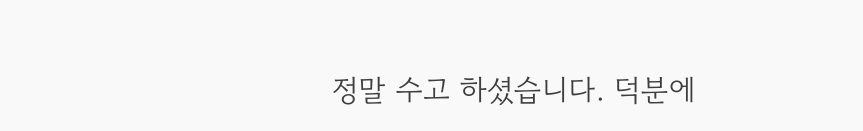정말 수고 하셨습니다. 덕분에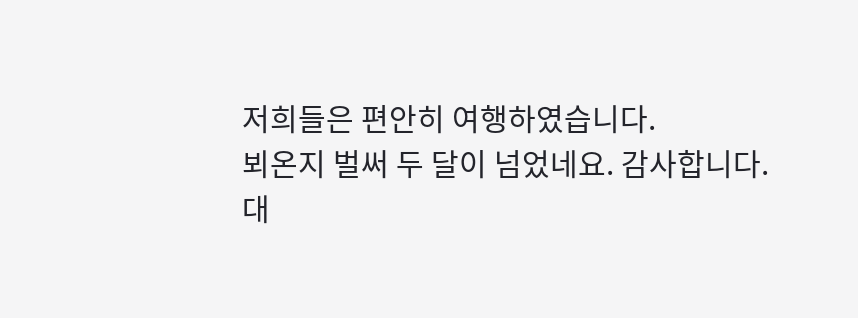저희들은 편안히 여행하였습니다.
뵈온지 벌써 두 달이 넘었네요. 감사합니다.
대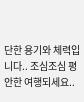단한 용기와 체력입니다.. 조심조심 평안한 여행되세요..